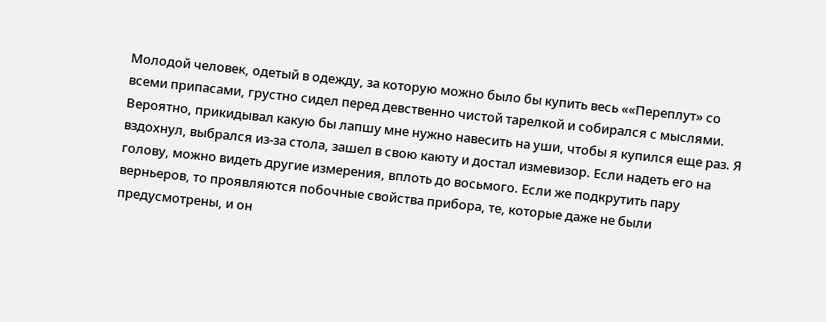Молодой человек, одетый в одежду, за которую можно было бы купить весь ««Переплут» со всеми припасами, грустно сидел перед девственно чистой тарелкой и собирался с мыслями. Вероятно, прикидывал какую бы лапшу мне нужно навесить на уши, чтобы я купился еще раз. Я вздохнул, выбрался из-за стола, зашел в свою каюту и достал измевизор. Если надеть его на голову, можно видеть другие измерения, вплоть до восьмого. Если же подкрутить пару верньеров, то проявляются побочные свойства прибора, те, которые даже не были предусмотрены, и он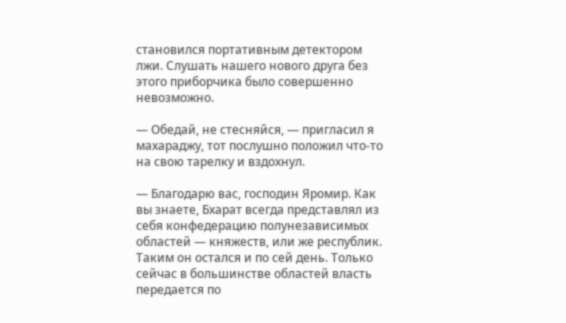становился портативным детектором лжи. Слушать нашего нового друга без этого приборчика было совершенно невозможно.

— Обедай, не стесняйся, — пригласил я махараджу, тот послушно положил что-то на свою тарелку и вздохнул.

— Благодарю вас, господин Яромир. Как вы знаете, Бхарат всегда представлял из себя конфедерацию полунезависимых областей — княжеств, или же республик. Таким он остался и по сей день. Только сейчас в большинстве областей власть передается по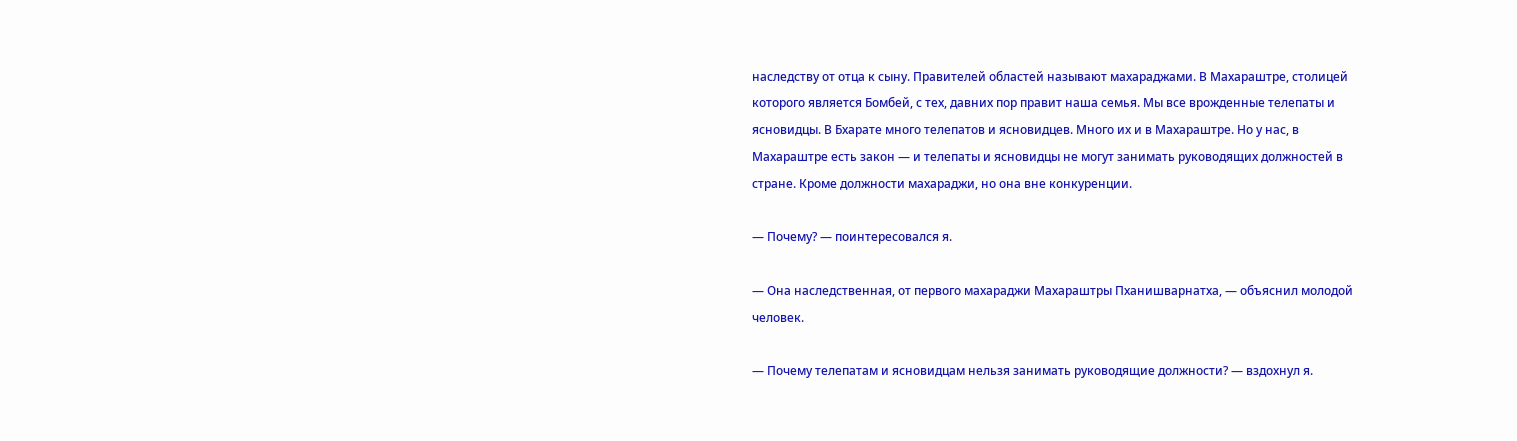наследству от отца к сыну. Правителей областей называют махараджами. В Махараштре, столицей которого является Бомбей, с тех, давних пор правит наша семья. Мы все врожденные телепаты и ясновидцы. В Бхарате много телепатов и ясновидцев. Много их и в Махараштре. Но у нас, в Махараштре есть закон — и телепаты и ясновидцы не могут занимать руководящих должностей в стране. Кроме должности махараджи, но она вне конкуренции.

— Почему? — поинтересовался я.

— Она наследственная, от первого махараджи Махараштры Пханишварнатха, — объяснил молодой человек.

— Почему телепатам и ясновидцам нельзя занимать руководящие должности? — вздохнул я.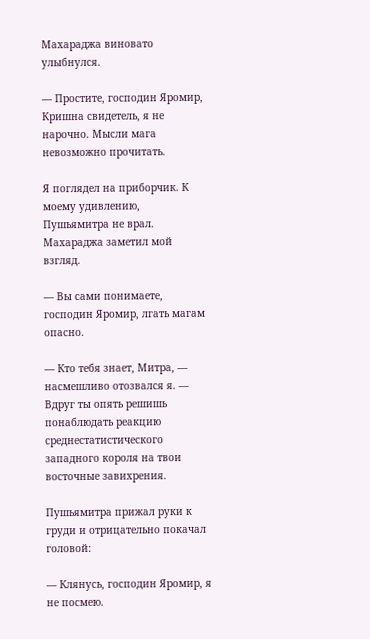Махараджа виновато улыбнулся.

— Простите, господин Яромир, Кришна свидетель, я не нарочно. Мысли мага невозможно прочитать.

Я поглядел на приборчик. К моему удивлению, Пушьямитра не врал. Махараджа заметил мой взгляд.

— Вы сами понимаете, господин Яромир, лгать магам опасно.

— Кто тебя знает, Митра, — насмешливо отозвался я. — Вдруг ты опять решишь понаблюдать реакцию среднестатистического западного короля на твои восточные завихрения.

Пушьямитра прижал руки к груди и отрицательно покачал головой:

— Клянусь, господин Яромир, я не посмею.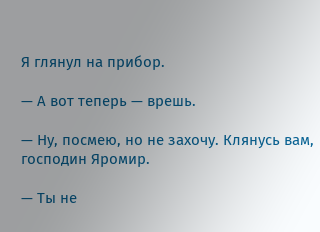Я глянул на прибор.

— А вот теперь — врешь.

— Ну, посмею, но не захочу. Клянусь вам, господин Яромир.

— Ты не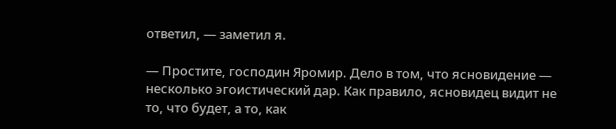ответил, — заметил я.

— Простите, господин Яромир. Дело в том, что ясновидение — несколько эгоистический дар. Как правило, ясновидец видит не то, что будет, а то, как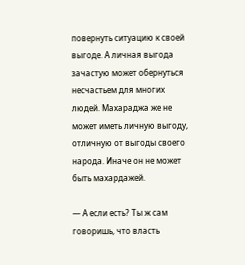повернуть ситуацию к своей выгоде. А личная выгода зачастую может обернуться несчастьем для многих людей. Махараджа же не может иметь личную выгоду, отличную от выгоды своего народа. Иначе он не может быть махардажей.

— А если есть? Ты ж сам говоришь, что власть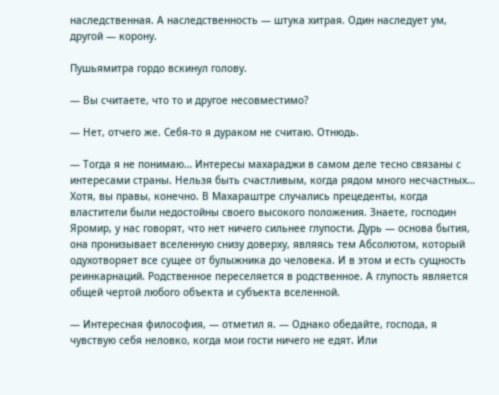наследственная. А наследственность — штука хитрая. Один наследует ум, другой — корону.

Пушьямитра гордо вскинул голову.

— Вы считаете, что то и другое несовместимо?

— Нет, отчего же. Себя-то я дураком не считаю. Отнюдь.

— Тогда я не понимаю… Интересы махараджи в самом деле тесно связаны с интересами страны. Нельзя быть счастливым, когда рядом много несчастных… Хотя, вы правы, конечно. В Махараштре случались прецеденты, когда властители были недостойны своего высокого положения. Знаете, господин Яромир, у нас говорят, что нет ничего сильнее глупости. Дурь — основа бытия, она пронизывает вселенную снизу доверху, являясь тем Абсолютом, который одухотворяет все сущее от булыжника до человека. И в этом и есть сущность реинкарнаций. Родственное переселяется в родственное. А глупость является общей чертой любого объекта и субъекта вселенной.

— Интересная философия, — отметил я. — Однако обедайте, господа, я чувствую себя неловко, когда мои гости ничего не едят. Или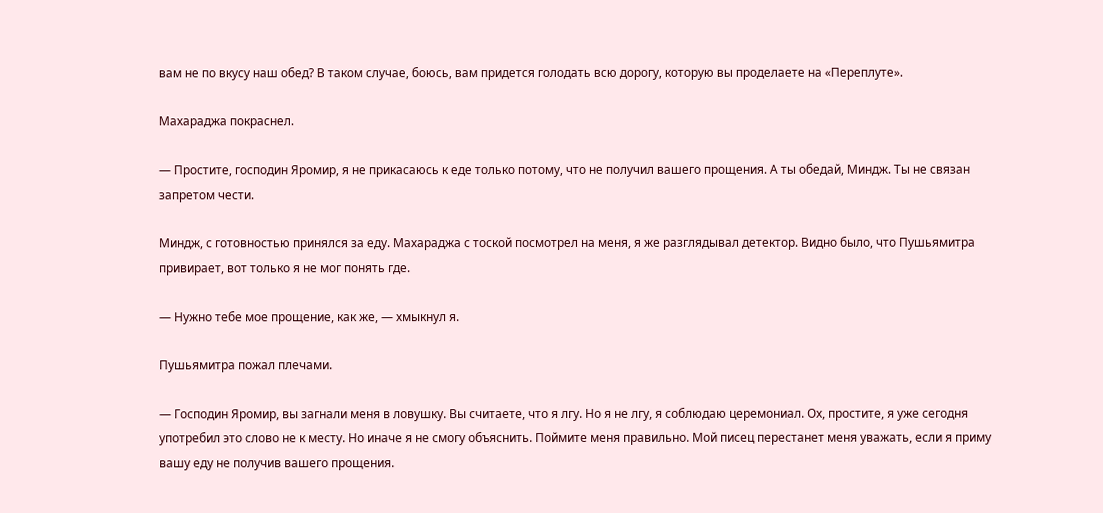вам не по вкусу наш обед? В таком случае, боюсь, вам придется голодать всю дорогу, которую вы проделаете на «Переплуте».

Махараджа покраснел.

— Простите, господин Яромир, я не прикасаюсь к еде только потому, что не получил вашего прощения. А ты обедай, Миндж. Ты не связан запретом чести.

Миндж, с готовностью принялся за еду. Махараджа с тоской посмотрел на меня, я же разглядывал детектор. Видно было, что Пушьямитра привирает, вот только я не мог понять где.

— Нужно тебе мое прощение, как же, — хмыкнул я.

Пушьямитра пожал плечами.

— Господин Яромир, вы загнали меня в ловушку. Вы считаете, что я лгу. Но я не лгу, я соблюдаю церемониал. Ох, простите, я уже сегодня употребил это слово не к месту. Но иначе я не смогу объяснить. Поймите меня правильно. Мой писец перестанет меня уважать, если я приму вашу еду не получив вашего прощения.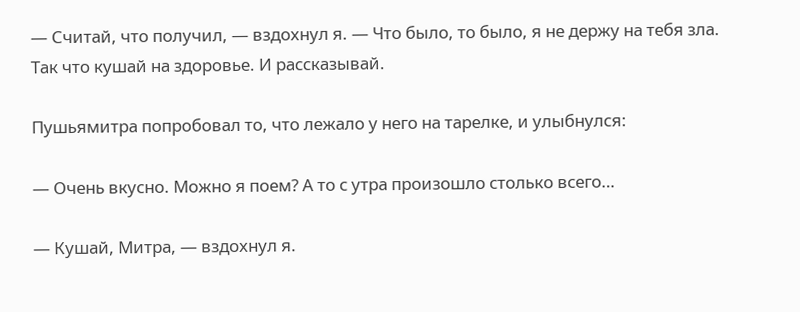— Считай, что получил, — вздохнул я. — Что было, то было, я не держу на тебя зла. Так что кушай на здоровье. И рассказывай.

Пушьямитра попробовал то, что лежало у него на тарелке, и улыбнулся:

— Очень вкусно. Можно я поем? А то с утра произошло столько всего…

— Кушай, Митра, — вздохнул я.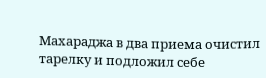Махараджа в два приема очистил тарелку и подложил себе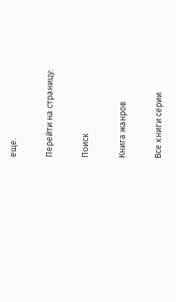еще.

Перейти на страницу:

Поиск

Книга жанров

Все книги серии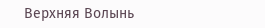Верхняя Волынь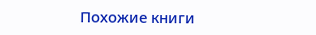Похожие книги